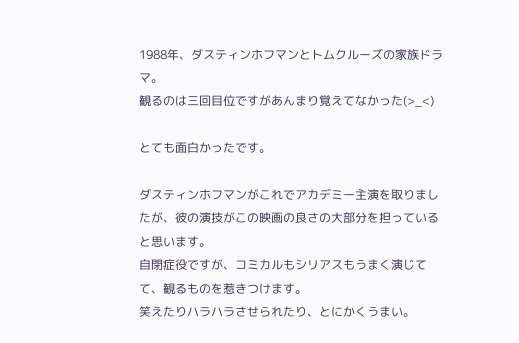1988年、ダスティンホフマンとトムクルーズの家族ドラマ。
観るのは三回目位ですがあんまり覚えてなかった(>_<)

とても面白かったです。

ダスティンホフマンがこれでアカデミー主演を取りましたが、彼の演技がこの映画の良さの大部分を担っていると思います。
自閉症役ですが、コミカルもシリアスもうまく演じてて、観るものを惹きつけます。
笑えたりハラハラさせられたり、とにかくうまい。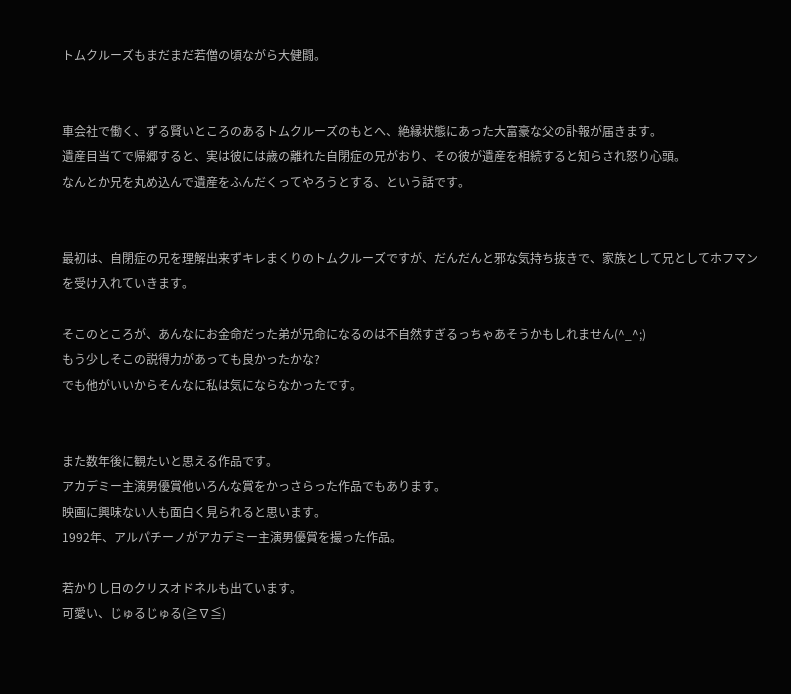トムクルーズもまだまだ若僧の頃ながら大健闘。


車会社で働く、ずる賢いところのあるトムクルーズのもとへ、絶縁状態にあった大富豪な父の訃報が届きます。
遺産目当てで帰郷すると、実は彼には歳の離れた自閉症の兄がおり、その彼が遺産を相続すると知らされ怒り心頭。
なんとか兄を丸め込んで遺産をふんだくってやろうとする、という話です。


最初は、自閉症の兄を理解出来ずキレまくりのトムクルーズですが、だんだんと邪な気持ち抜きで、家族として兄としてホフマンを受け入れていきます。

そこのところが、あんなにお金命だった弟が兄命になるのは不自然すぎるっちゃあそうかもしれません(^_^;)
もう少しそこの説得力があっても良かったかな?
でも他がいいからそんなに私は気にならなかったです。


また数年後に観たいと思える作品です。
アカデミー主演男優賞他いろんな賞をかっさらった作品でもあります。
映画に興味ない人も面白く見られると思います。
1992年、アルパチーノがアカデミー主演男優賞を撮った作品。

若かりし日のクリスオドネルも出ています。
可愛い、じゅるじゅる(≧∇≦)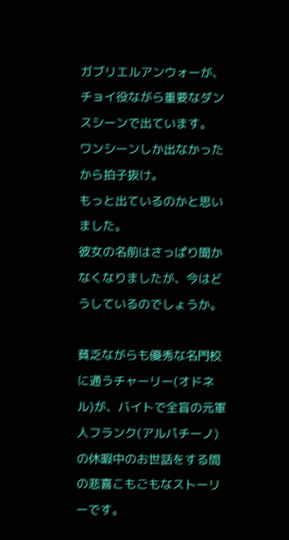ガブリエルアンウォーが、チョイ役ながら重要なダンスシーンで出ています。
ワンシーンしか出なかったから拍子抜け。
もっと出ているのかと思いました。
彼女の名前はさっぱり聞かなくなりましたが、今はどうしているのでしょうか。

貧乏ながらも優秀な名門校に通うチャーリー(オドネル)が、バイトで全盲の元軍人フランク(アルパチーノ)の休暇中のお世話をする間の悲喜こもごもなストーリーです。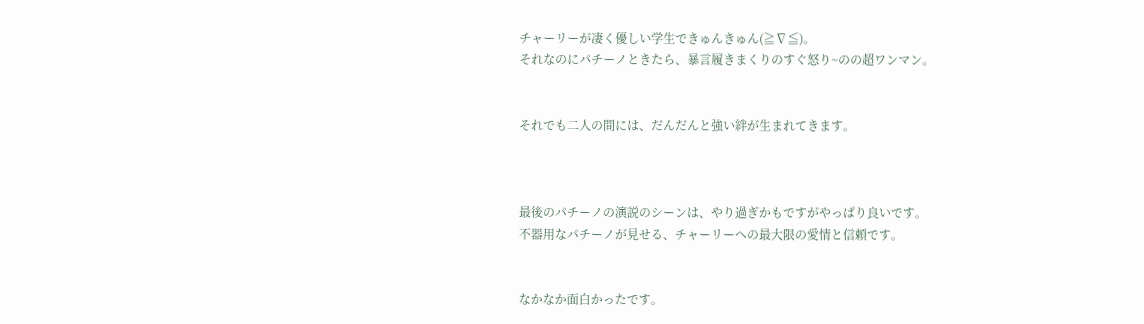チャーリーが凄く優しい学生できゅんきゅん(≧∇≦)。
それなのにパチーノときたら、暴言履きまくりのすぐ怒り~のの超ワンマン。


それでも二人の間には、だんだんと強い絆が生まれてきます。



最後のパチーノの演説のシーンは、やり過ぎかもですがやっぱり良いです。
不器用なパチーノが見せる、チャーリーへの最大限の愛情と信頼です。


なかなか面白かったです。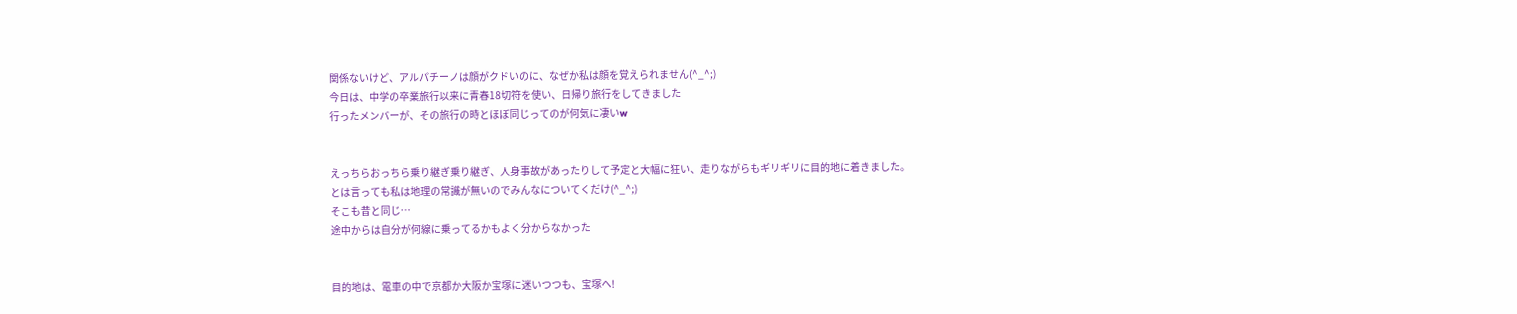関係ないけど、アルパチーノは顔がクドいのに、なぜか私は顔を覚えられません(^_^;)
今日は、中学の卒業旅行以来に青春18切符を使い、日帰り旅行をしてきました
行ったメンバーが、その旅行の時とほぼ同じってのが何気に凄いw


えっちらおっちら乗り継ぎ乗り継ぎ、人身事故があったりして予定と大幅に狂い、走りながらもギリギリに目的地に着きました。
とは言っても私は地理の常識が無いのでみんなについてくだけ(^_^;)
そこも昔と同じ…
途中からは自分が何線に乗ってるかもよく分からなかった


目的地は、電車の中で京都か大阪か宝塚に迷いつつも、宝塚へ!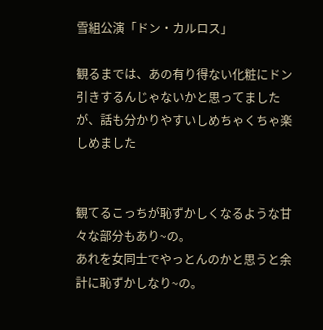雪組公演「ドン・カルロス」

観るまでは、あの有り得ない化粧にドン引きするんじゃないかと思ってましたが、話も分かりやすいしめちゃくちゃ楽しめました


観てるこっちが恥ずかしくなるような甘々な部分もあり~の。
あれを女同士でやっとんのかと思うと余計に恥ずかしなり~の。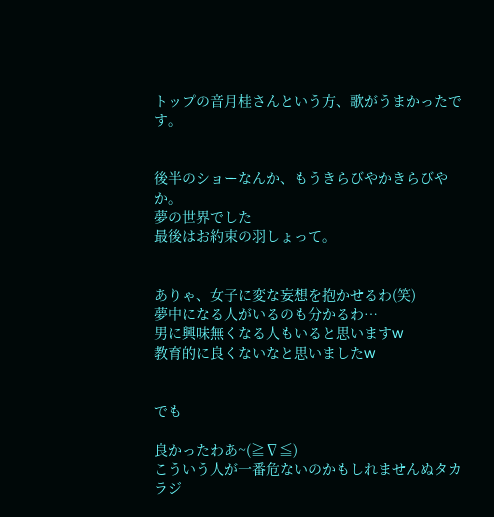トップの音月桂さんという方、歌がうまかったです。


後半のショーなんか、もうきらびやかきらびやか。
夢の世界でした
最後はお約束の羽しょって。


ありゃ、女子に変な妄想を抱かせるわ(笑)
夢中になる人がいるのも分かるわ…
男に興味無くなる人もいると思いますw
教育的に良くないなと思いましたw


でも

良かったわあ~(≧∇≦)
こういう人が一番危ないのかもしれませんぬタカラジ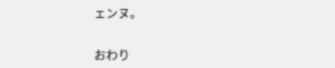ェンヌ。


おわり